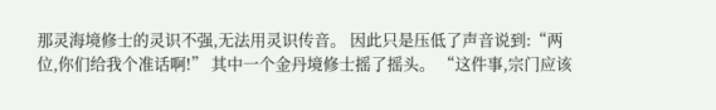那灵海境修士的灵识不强,无法用灵识传音。 因此只是压低了声音说到:“两位,你们给我个准话啊!” 其中一个金丹境修士摇了摇头。 “这件事,宗门应该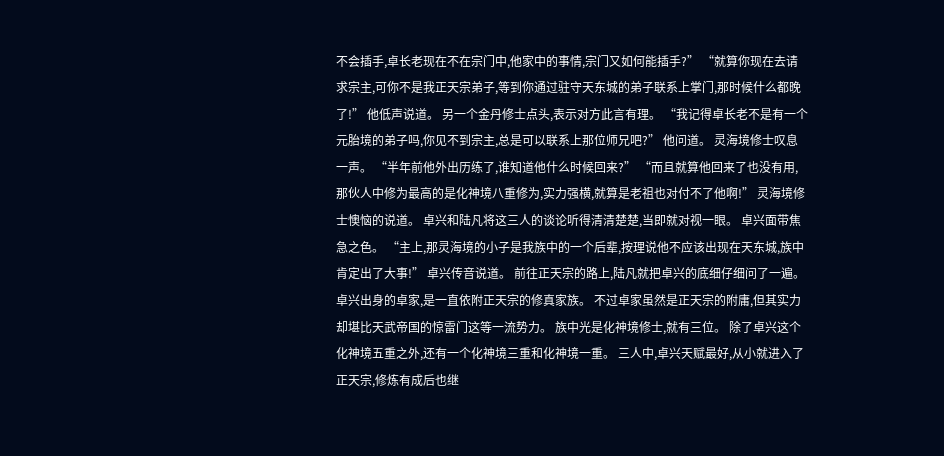不会插手,卓长老现在不在宗门中,他家中的事情,宗门又如何能插手?” “就算你现在去请求宗主,可你不是我正天宗弟子,等到你通过驻守天东城的弟子联系上掌门,那时候什么都晚了!” 他低声说道。 另一个金丹修士点头,表示对方此言有理。 “我记得卓长老不是有一个元胎境的弟子吗,你见不到宗主,总是可以联系上那位师兄吧?” 他问道。 灵海境修士叹息一声。 “半年前他外出历练了,谁知道他什么时候回来?” “而且就算他回来了也没有用,那伙人中修为最高的是化神境八重修为,实力强横,就算是老祖也对付不了他啊!” 灵海境修士懊恼的说道。 卓兴和陆凡将这三人的谈论听得清清楚楚,当即就对视一眼。 卓兴面带焦急之色。 “主上,那灵海境的小子是我族中的一个后辈,按理说他不应该出现在天东城,族中肯定出了大事!” 卓兴传音说道。 前往正天宗的路上,陆凡就把卓兴的底细仔细问了一遍。 卓兴出身的卓家,是一直依附正天宗的修真家族。 不过卓家虽然是正天宗的附庸,但其实力却堪比天武帝国的惊雷门这等一流势力。 族中光是化神境修士,就有三位。 除了卓兴这个化神境五重之外,还有一个化神境三重和化神境一重。 三人中,卓兴天赋最好,从小就进入了正天宗,修炼有成后也继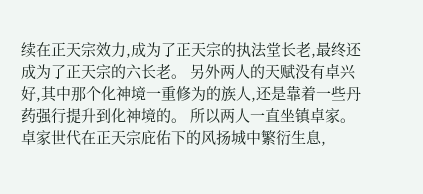续在正天宗效力,成为了正天宗的执法堂长老,最终还成为了正天宗的六长老。 另外两人的天赋没有卓兴好,其中那个化神境一重修为的族人,还是靠着一些丹药强行提升到化神境的。 所以两人一直坐镇卓家。 卓家世代在正天宗庇佑下的风扬城中繁衍生息,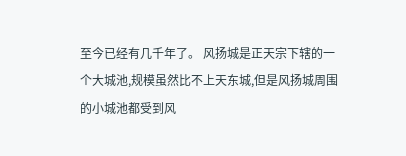至今已经有几千年了。 风扬城是正天宗下辖的一个大城池,规模虽然比不上天东城,但是风扬城周围的小城池都受到风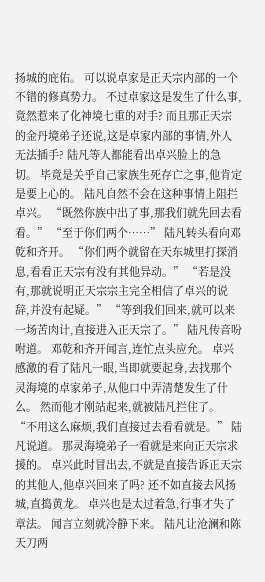扬城的庇佑。 可以说卓家是正天宗内部的一个不错的修真势力。 不过卓家这是发生了什么事,竟然惹来了化神境七重的对手? 而且那正天宗的金丹境弟子还说,这是卓家内部的事情,外人无法插手? 陆凡等人都能看出卓兴脸上的急切。 毕竟是关乎自己家族生死存亡之事,他肯定是要上心的。 陆凡自然不会在这种事情上阻拦卓兴。 “既然你族中出了事,那我们就先回去看看。” “至于你们两个……” 陆凡转头看向邓乾和齐开。 “你们两个就留在天东城里打探消息,看看正天宗有没有其他异动。” “若是没有,那就说明正天宗宗主完全相信了卓兴的说辞,并没有起疑。” “等到我们回来,就可以来一场苦肉计,直接进入正天宗了。” 陆凡传音吩咐道。 邓乾和齐开闻言,连忙点头应允。 卓兴感激的看了陆凡一眼,当即就要起身,去找那个灵海境的卓家弟子,从他口中弄清楚发生了什么。 然而他才刚站起来,就被陆凡拦住了。 “不用这么麻烦,我们直接过去看看就是。” 陆凡说道。 那灵海境弟子一看就是来向正天宗求援的。 卓兴此时冒出去,不就是直接告诉正天宗的其他人,他卓兴回来了吗? 还不如直接去风扬城,直捣黄龙。 卓兴也是太过着急,行事才失了章法。 闻言立刻就冷静下来。 陆凡让沧澜和陈天刀两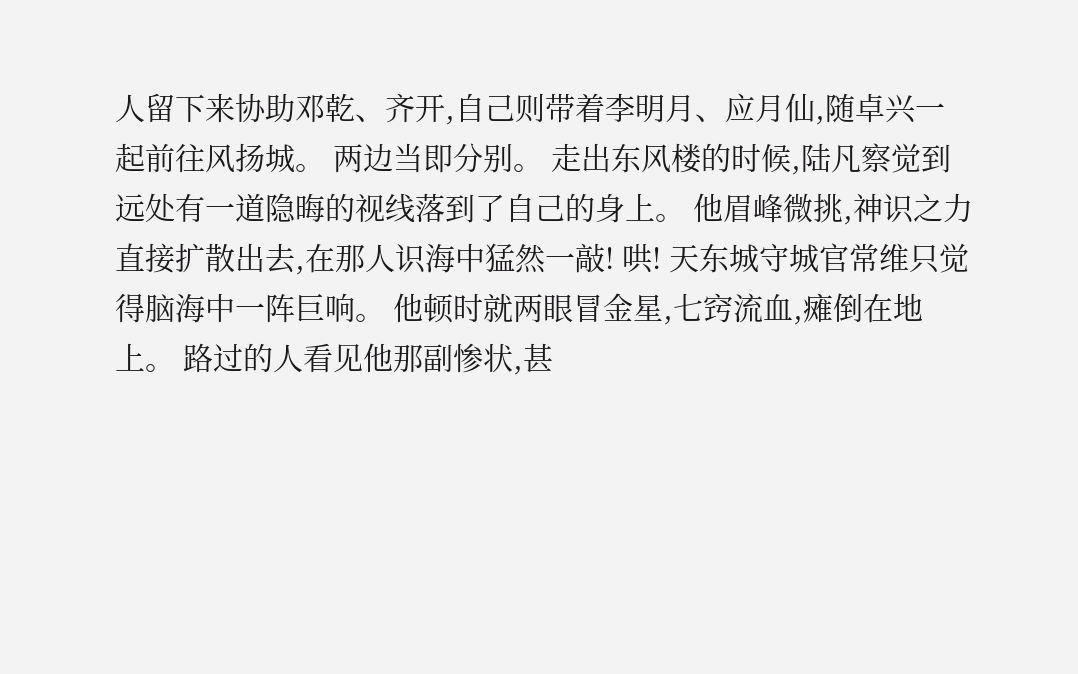人留下来协助邓乾、齐开,自己则带着李明月、应月仙,随卓兴一起前往风扬城。 两边当即分别。 走出东风楼的时候,陆凡察觉到远处有一道隐晦的视线落到了自己的身上。 他眉峰微挑,神识之力直接扩散出去,在那人识海中猛然一敲! 哄! 天东城守城官常维只觉得脑海中一阵巨响。 他顿时就两眼冒金星,七窍流血,瘫倒在地上。 路过的人看见他那副惨状,甚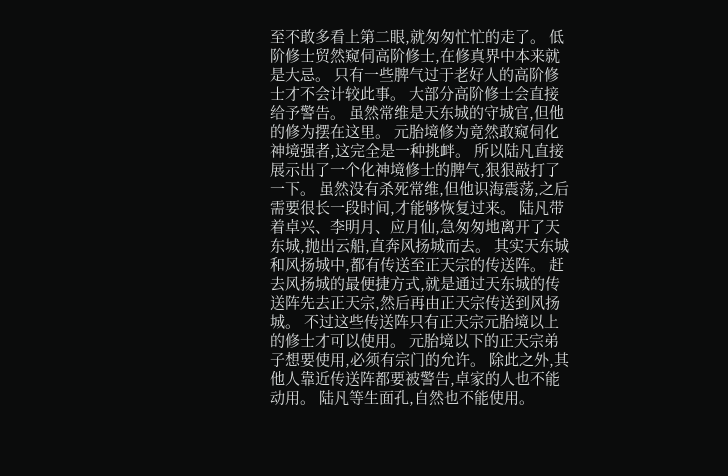至不敢多看上第二眼,就匆匆忙忙的走了。 低阶修士贸然窥伺高阶修士,在修真界中本来就是大忌。 只有一些脾气过于老好人的高阶修士才不会计较此事。 大部分高阶修士会直接给予警告。 虽然常维是天东城的守城官,但他的修为摆在这里。 元胎境修为竟然敢窥伺化神境强者,这完全是一种挑衅。 所以陆凡直接展示出了一个化神境修士的脾气,狠狠敲打了一下。 虽然没有杀死常维,但他识海震荡,之后需要很长一段时间,才能够恢复过来。 陆凡带着卓兴、李明月、应月仙,急匆匆地离开了天东城,抛出云船,直奔风扬城而去。 其实天东城和风扬城中,都有传送至正天宗的传送阵。 赶去风扬城的最便捷方式,就是通过天东城的传送阵先去正天宗,然后再由正天宗传送到风扬城。 不过这些传送阵只有正天宗元胎境以上的修士才可以使用。 元胎境以下的正天宗弟子想要使用,必须有宗门的允许。 除此之外,其他人靠近传送阵都要被警告,卓家的人也不能动用。 陆凡等生面孔,自然也不能使用。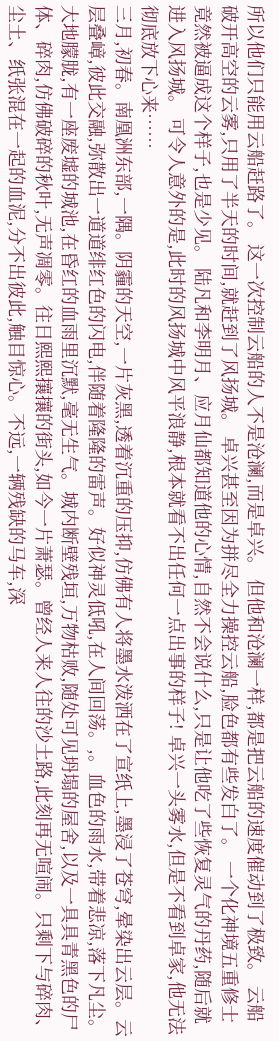所以他们只能用云船赶路了。 这一次控制云船的人不是沧澜,而是卓兴。 但他和沧澜一样,都是把云船的速度催动到了极致。 云船破开高空的云雾,只用了半天的时间,就赶到了风扬城。 卓兴甚至因为拼尽全力操控云船,脸色都有些发白了。 一个化神境五重修士竟然被逼成这个样子,也是少见。 陆凡和李明月、应月仙都知道他的心情,自然不会说什么,只是让他吃了些恢复灵气的丹药,随后就进入风扬城。 可令人意外的是,此时的风扬城中风平浪静,根本就看不出任何一点出事的样子! 卓兴一头雾水,但是不看到卓家,他无法彻底放下心来……
三月,初春。南凰洲东部,一隅。阴霾的天空,一片灰黑,透着沉重的压抑,仿佛有人将墨水泼洒在了宣纸上,墨浸了苍穹,晕染出云层。云层叠嶂,彼此交融,弥散出一道道绯红色的闪电,伴随着隆隆的雷声。好似神灵低吼,在人间回荡。,。血色的雨水,带着悲凉,落下凡尘。大地朦胧,有一座废墟的城池,在昏红的血雨里沉默,毫无生气。城内断壁残垣,万物枯败,随处可见坍塌的屋舍,以及一具具青黑色的尸体、碎肉,仿佛破碎的秋叶,无声凋零。往日熙熙攘攘的街头,如今一片萧瑟。曾经人来人往的沙土路,此刻再无喧闹。只剩下与碎肉、尘土、纸张混在一起的血泥,分不出彼此,触目惊心。不远,一辆残缺的马车,深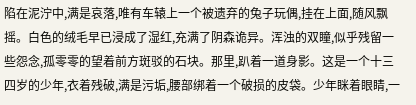陷在泥泞中,满是哀落,唯有车辕上一个被遗弃的兔子玩偶,挂在上面,随风飘摇。白色的绒毛早已浸成了湿红,充满了阴森诡异。浑浊的双瞳,似乎残留一些怨念,孤零零的望着前方斑驳的石块。那里,趴着一道身影。这是一个十三四岁的少年,衣着残破,满是污垢,腰部绑着一个破损的皮袋。少年眯着眼睛,一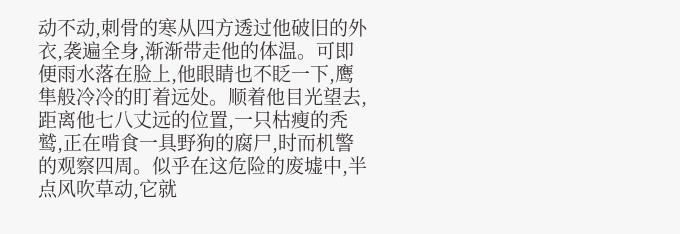动不动,刺骨的寒从四方透过他破旧的外衣,袭遍全身,渐渐带走他的体温。可即便雨水落在脸上,他眼睛也不眨一下,鹰隼般冷冷的盯着远处。顺着他目光望去,距离他七八丈远的位置,一只枯瘦的秃鹫,正在啃食一具野狗的腐尸,时而机警的观察四周。似乎在这危险的废墟中,半点风吹草动,它就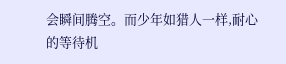会瞬间腾空。而少年如猎人一样,耐心的等待机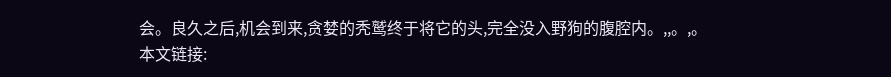会。良久之后,机会到来,贪婪的秃鹫终于将它的头,完全没入野狗的腹腔内。,,。,。
本文链接: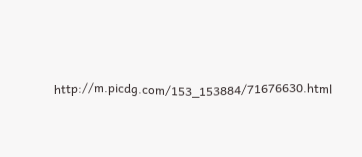http://m.picdg.com/153_153884/71676630.html